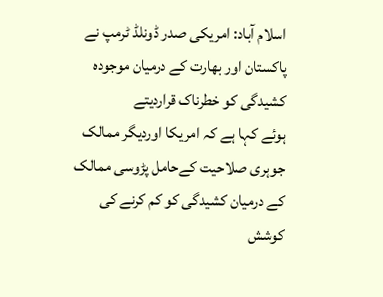اسلام آباد: امریکی صدر ڈونلڈ ٹرمپ نے پاکستان اور بھارت کے درمیان موجودہ کشیدگی کو خطرناک قراردیتے
ہوئے کہا ہے کہ امریکا اوردیگر ممالک جوہری صلاحیت کےحامل پڑوسی ممالک کے درمیان کشیدگی کو کم کرنے کی کوشش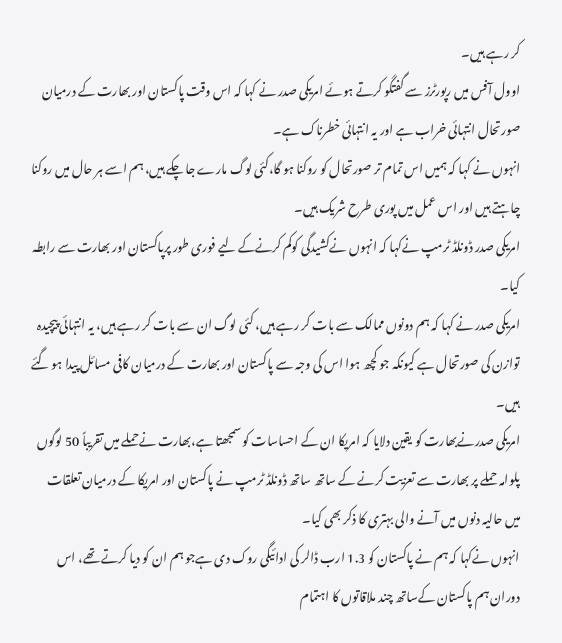کر رہے ہیں۔
اوول آفس میں رپورٹرز سے گفتگو کرتے ہوئے امریکی صدر نے کہا کہ اس وقت پاکستان اور بھارت کے درمیان صورتحال انتہائی خراب ہے اور یہ انتہائی خطرناک ہے۔
انہوں نے کہا کہ ہمیں اس تمام تر صورتحال کو روکنا ہو گا،کئی لوگ مارے جا چکے ہیں، ہم اسے ہر حال میں روکنا چاہتے ہیں اور اس عمل میں پوری طرح شریک ہیں۔
امریکی صدر ڈونلڈ ٹرمپ نےکہا کہ انہوں نےکشیدگی کوکم کرنےکے لیے فوری طور پرپاکستان اور بھارت سے رابطہ کیا۔
امریکی صدر نے کہا کہ ہم دونوں ممالک سے بات کر رہے ہیں، کئی لوگ ان سے بات کر رہے ہیں، یہ انتہائی پیچیدہ توازن کی صورتحال ہے کیونکہ جو کچھ ہوا اس کی وجہ سے پاکستان اور بھارت کے درمیان کافی مسائل پیدا ہو گئے ہیں۔
امریکی صدرنےبھارت کو یقین دلایا کہ امریکا ان کے احساسات کو سمجھتا ہے،بھارت نےحملے میں تقریباً 50 لوگوں
پلوامہ حملے پر بھارت سے تعزیت کرنے کے ساتھ ساتھ ڈونلڈ ٹرمپ نے پاکستان اور امریکا کے درمیان تعلقات میں حالیہ دنوں میں آنے والی بہتری کا ذکر بھی کیا۔
انہوں نےکہا کہ ہم نے پاکستان کو 1.3 ارب ڈالر کی ادائیگی روک دی ہےجو ہم ان کو دیا کرتے تھے، اس دوران ہم پاکستان کےساتھ چند ملاقاتوں کا اہتمام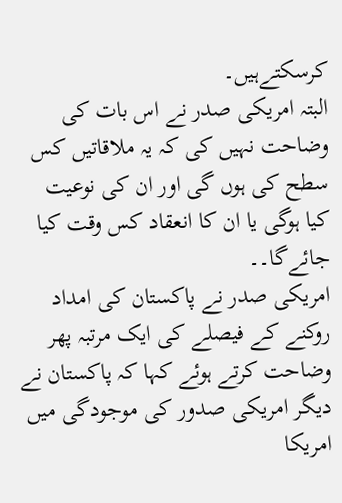کرسکتےہیں۔
البتہ امریکی صدر نے اس بات کی وضاحت نہیں کی کہ یہ ملاقاتیں کس سطح کی ہوں گی اور ان کی نوعیت کیا ہوگی یا ان کا انعقاد کس وقت کیا جائےگا۔۔
امریکی صدر نے پاکستان کی امداد روکنے کے فیصلے کی ایک مرتبہ پھر وضاحت کرتے ہوئے کہا کہ پاکستان نے دیگر امریکی صدور کی موجودگی میں امریکا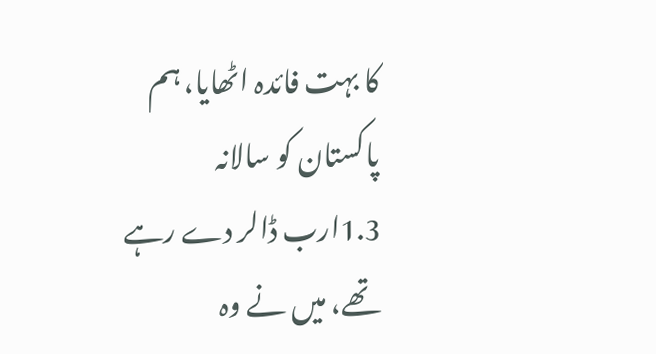کا بہت فائدہ اٹھایا، ہم پاکستان کو سالانہ 1.3ارب ڈالر دے رہے تھے، میں نے وہ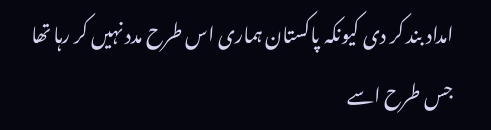امداد بند کر دی کیونکہ پاکستان ہماری اس طرح مدد نہیں کر رہا تھا جس طرح اسے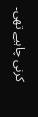کرنی چاہیے تھی۔